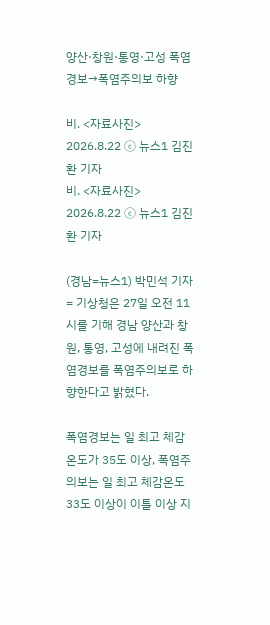양산·창원·통영·고성 폭염경보→폭염주의보 하향

비. <자료사진>  2026.8.22 ⓒ 뉴스1 김진환 기자
비. <자료사진> 2026.8.22 ⓒ 뉴스1 김진환 기자

(경남=뉴스1) 박민석 기자 = 기상청은 27일 오전 11시를 기해 경남 양산과 창원, 통영, 고성에 내려진 폭염경보를 폭염주의보로 하향한다고 밝혔다.

폭염경보는 일 최고 체감온도가 35도 이상, 폭염주의보는 일 최고 체감온도 33도 이상이 이틀 이상 지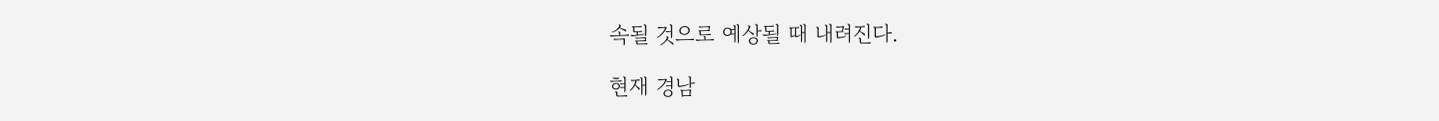속될 것으로 예상될 때 내려진다.

현재 경남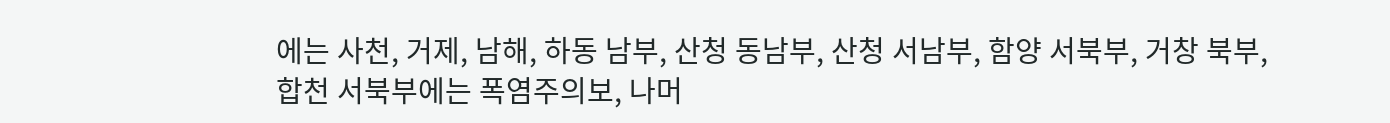에는 사천, 거제, 남해, 하동 남부, 산청 동남부, 산청 서남부, 함양 서북부, 거창 북부, 합천 서북부에는 폭염주의보, 나머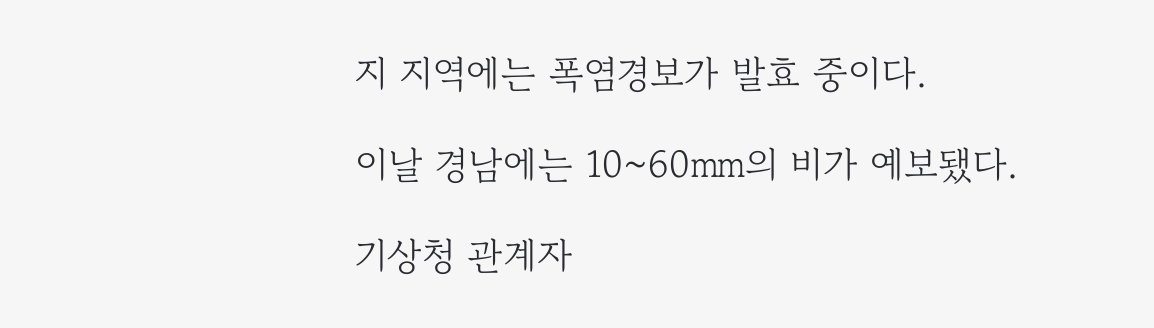지 지역에는 폭염경보가 발효 중이다.

이날 경남에는 10~60㎜의 비가 예보됐다.

기상청 관계자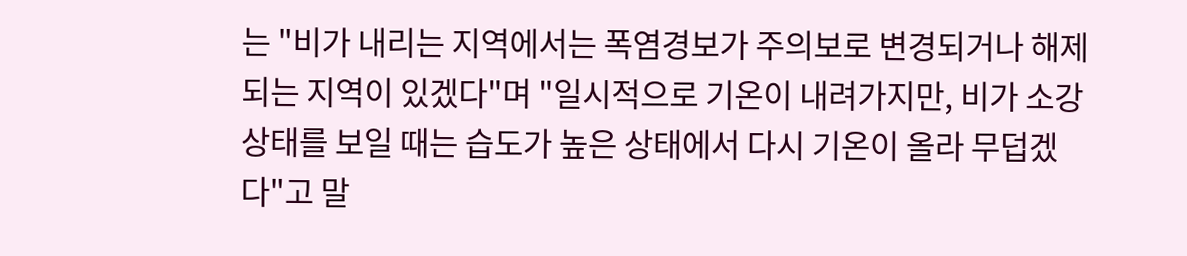는 "비가 내리는 지역에서는 폭염경보가 주의보로 변경되거나 해제되는 지역이 있겠다"며 "일시적으로 기온이 내려가지만, 비가 소강상태를 보일 때는 습도가 높은 상태에서 다시 기온이 올라 무덥겠다"고 말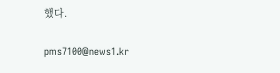했다.

pms7100@news1.kr